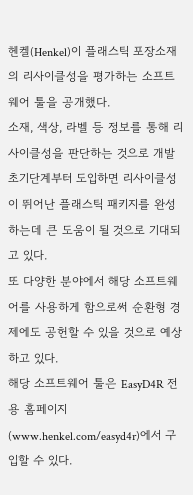헨켈(Henkel)이 플래스틱 포장소재의 리사이클성을 평가하는 소프트웨어 툴을 공개했다.
소재, 색상, 라벨 등 정보를 통해 리사이클성을 판단하는 것으로 개발 초기단계부터 도입하면 리사이클성이 뛰어난 플래스틱 패키지를 완성하는데 큰 도움이 될 것으로 기대되고 있다.
또 다양한 분야에서 해당 소프트웨어를 사용하게 함으로써 순환형 경제에도 공헌할 수 있을 것으로 예상하고 있다.
해당 소프트웨어 툴은 EasyD4R 전용 홈페이지(www.henkel.com/easyd4r)에서 구입할 수 있다.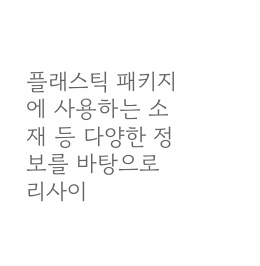플래스틱 패키지에 사용하는 소재 등 다양한 정보를 바탕으로 리사이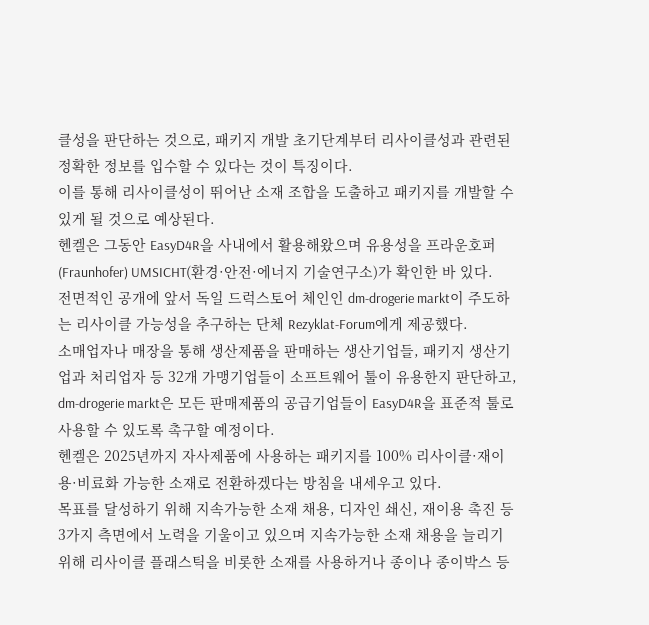클성을 판단하는 것으로, 패키지 개발 초기단계부터 리사이클성과 관련된 정확한 정보를 입수할 수 있다는 것이 특징이다.
이를 통해 리사이클성이 뛰어난 소재 조합을 도출하고 패키지를 개발할 수 있게 될 것으로 예상된다.
헨켈은 그동안 EasyD4R을 사내에서 활용해왔으며 유용성을 프라운호퍼(Fraunhofer) UMSICHT(환경·안전·에너지 기술연구소)가 확인한 바 있다.
전면적인 공개에 앞서 독일 드럭스토어 체인인 dm-drogerie markt이 주도하는 리사이클 가능성을 추구하는 단체 Rezyklat-Forum에게 제공했다.
소매업자나 매장을 통해 생산제품을 판매하는 생산기업들, 패키지 생산기업과 처리업자 등 32개 가맹기업들이 소프트웨어 툴이 유용한지 판단하고, dm-drogerie markt은 모든 판매제품의 공급기업들이 EasyD4R을 표준적 툴로 사용할 수 있도록 촉구할 예정이다.
헨켈은 2025년까지 자사제품에 사용하는 패키지를 100% 리사이클·재이용·비료화 가능한 소재로 전환하겠다는 방침을 내세우고 있다.
목표를 달성하기 위해 지속가능한 소재 채용, 디자인 쇄신, 재이용 촉진 등 3가지 측면에서 노력을 기울이고 있으며 지속가능한 소재 채용을 늘리기 위해 리사이클 플래스틱을 비롯한 소재를 사용하거나 종이나 종이박스 등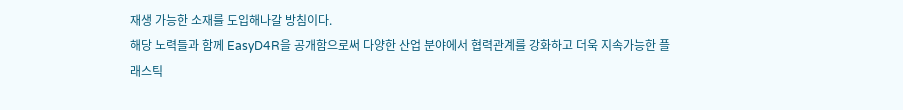재생 가능한 소재를 도입해나갈 방침이다.
해당 노력들과 함께 EasyD4R을 공개함으로써 다양한 산업 분야에서 협력관계를 강화하고 더욱 지속가능한 플래스틱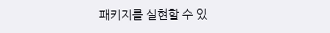패키지를 실현할 수 있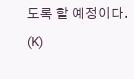도록 할 예정이다. (K)